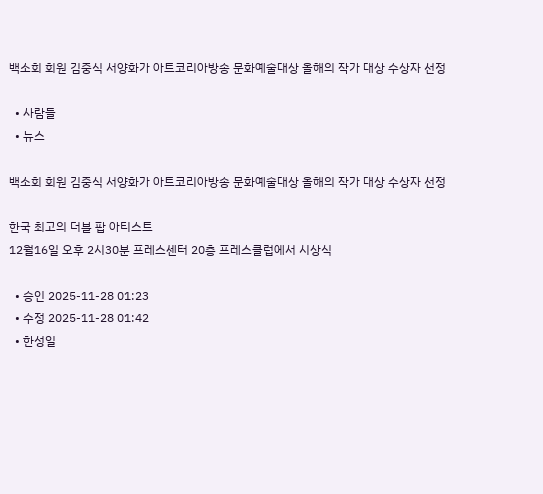백소회 회원 김중식 서양화가 아트코리아방송 문화예술대상 올해의 작가 대상 수상자 선정

  • 사람들
  • 뉴스

백소회 회원 김중식 서양화가 아트코리아방송 문화예술대상 올해의 작가 대상 수상자 선정

한국 최고의 더블 팝 아티스트
12월16일 오후 2시30분 프레스센터 20층 프레스클럽에서 시상식

  • 승인 2025-11-28 01:23
  • 수정 2025-11-28 01:42
  • 한성일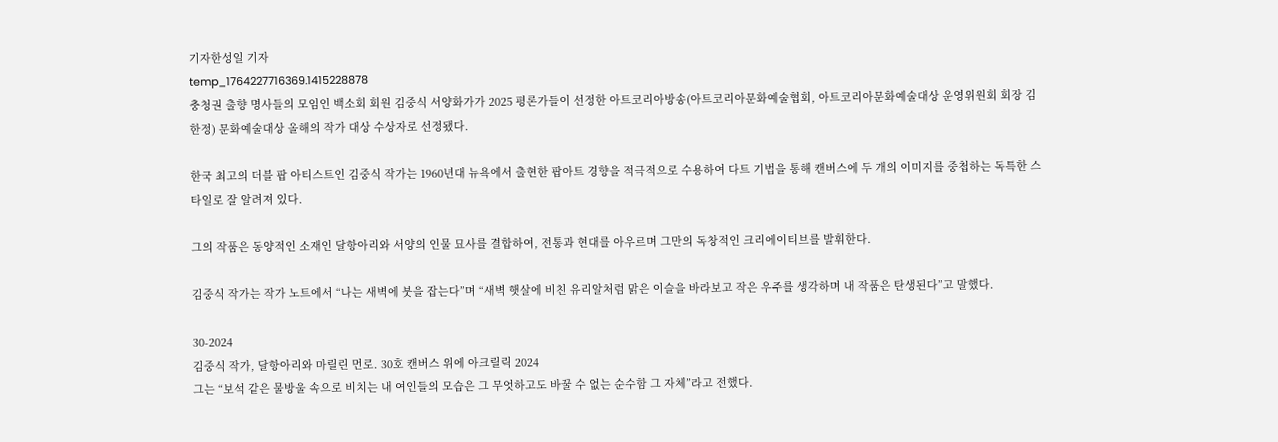기자한성일 기자
temp_1764227716369.1415228878
충청권 출향 명사들의 모임인 백소회 회원 김중식 서양화가가 2025 평론가들이 선정한 아트코리아방송(아트코리아문화예술협회, 아트코리아문화예술대상 운영위원회 회장 김한정) 문화예술대상 올해의 작가 대상 수상자로 선정됐다.

한국 최고의 더블 팝 아티스트인 김중식 작가는 1960년대 뉴욕에서 출현한 팝아트 경향을 적극적으로 수용하여 다트 기법을 통해 캔버스에 두 개의 이미지를 중첩하는 독특한 스타일로 잘 알려져 있다.

그의 작품은 동양적인 소재인 달항아리와 서양의 인물 묘사를 결합하여, 전통과 현대를 아우르며 그만의 독창적인 크리에이티브를 발휘한다.

김중식 작가는 작가 노트에서 “나는 새벽에 붓을 잡는다”며 “새벽 햇살에 비친 유리알처럼 맑은 이슬을 바라보고 작은 우주를 생각하며 내 작품은 탄생된다”고 말했다.

30-2024
김중식 작가, 달항아리와 마릴린 먼로. 30호 캔버스 위에 아크릴릭 2024
그는 “보석 같은 물방울 속으로 비치는 내 여인들의 모습은 그 무엇하고도 바꿀 수 없는 순수함 그 자체”라고 전했다.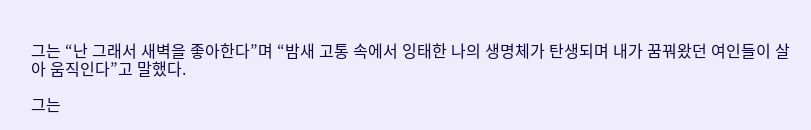그는 “난 그래서 새벽을 좋아한다”며 “밤새 고통 속에서 잉태한 나의 생명체가 탄생되며 내가 꿈꿔왔던 여인들이 살아 움직인다”고 말했다.

그는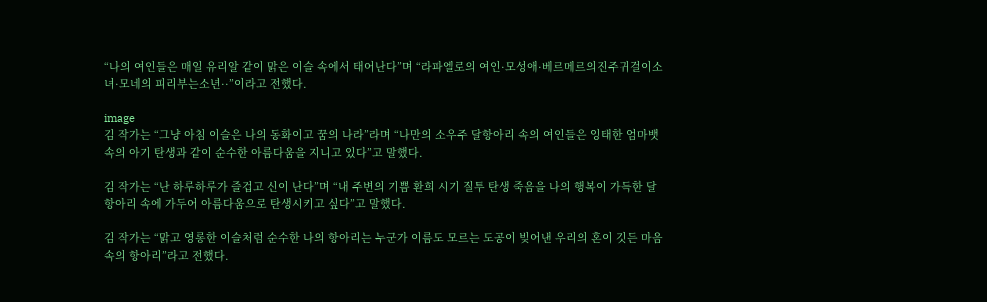“나의 여인들은 매일 유리알 같이 맑은 이슬 속에서 태어난다”며 “라파엘로의 여인·모성애·베르메르의진주귀걸이소녀·모네의 피리부는소년··”이라고 전했다.

image
김 작가는 “그냥 아침 이슬은 나의 동화이고 꿈의 나라”라며 “나만의 소우주 달항아리 속의 여인들은 잉태한 엄마뱃속의 아기 탄생과 같이 순수한 아름다움을 지니고 있다”고 말했다.

김 작가는 “난 하루하루가 즐겁고 신이 난다”며 “내 주변의 기쁨 환희 시기 질투 탄생 죽음을 나의 행복이 가득한 달항아리 속에 가두어 아름다움으로 탄생시키고 싶다”고 말했다.

김 작가는 “맑고 영롱한 이슬처럼 순수한 나의 항아리는 누군가 이름도 모르는 도공이 빚어낸 우리의 혼이 깃든 마음속의 항아리”라고 전했다.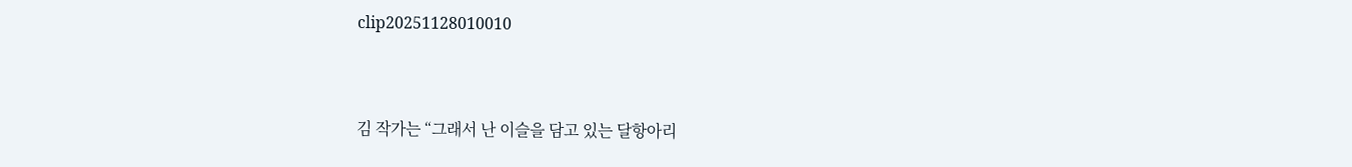clip20251128010010


김 작가는 “그래서 난 이슬을 담고 있는 달항아리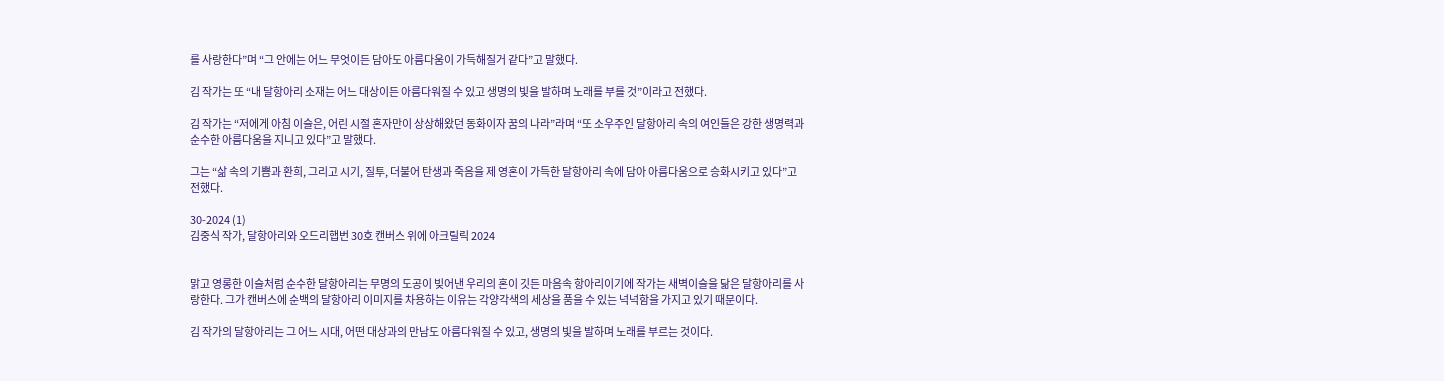를 사랑한다”며 “그 안에는 어느 무엇이든 담아도 아름다움이 가득해질거 같다”고 말했다.

김 작가는 또 “내 달항아리 소재는 어느 대상이든 아름다워질 수 있고 생명의 빛을 발하며 노래를 부를 것”이라고 전했다.

김 작가는 “저에게 아침 이슬은, 어린 시절 혼자만이 상상해왔던 동화이자 꿈의 나라”라며 “또 소우주인 달항아리 속의 여인들은 강한 생명력과 순수한 아름다움을 지니고 있다”고 말했다.

그는 “삶 속의 기쁨과 환희, 그리고 시기, 질투, 더불어 탄생과 죽음을 제 영혼이 가득한 달항아리 속에 담아 아름다움으로 승화시키고 있다”고 전했다.

30-2024 (1)
김중식 작가, 달항아리와 오드리햅번 30호 캔버스 위에 아크릴릭 2024


맑고 영롱한 이슬처럼 순수한 달항아리는 무명의 도공이 빚어낸 우리의 혼이 깃든 마음속 항아리이기에 작가는 새벽이슬을 닮은 달항아리를 사랑한다. 그가 캔버스에 순백의 달항아리 이미지를 차용하는 이유는 각양각색의 세상을 품을 수 있는 넉넉함을 가지고 있기 때문이다.

김 작가의 달항아리는 그 어느 시대, 어떤 대상과의 만남도 아름다워질 수 있고, 생명의 빛을 발하며 노래를 부르는 것이다.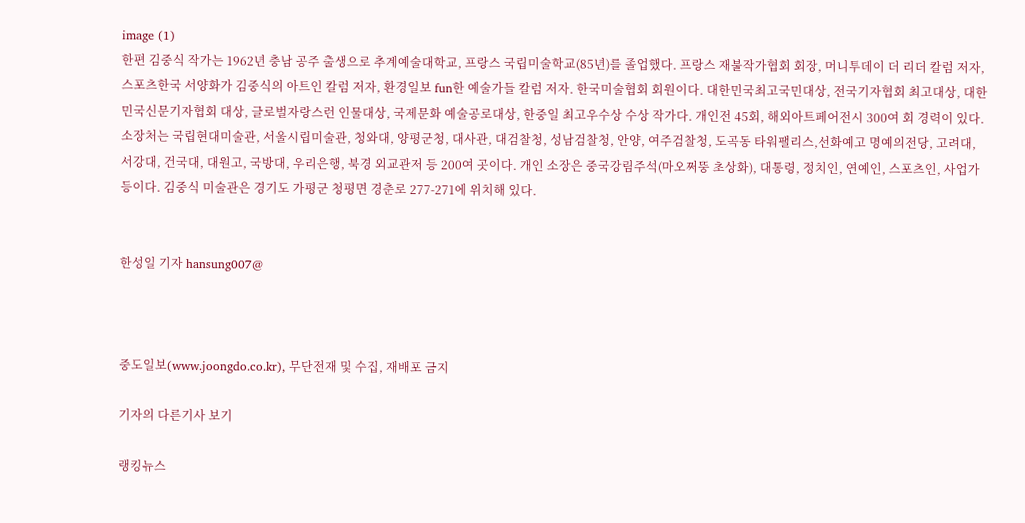image (1)
한편 김중식 작가는 1962년 충남 공주 출생으로 추계예술대학교, 프랑스 국립미술학교(85년)를 졸업했다. 프랑스 재불작가협회 회장, 머니투데이 더 리더 칼럼 저자, 스포츠한국 서양화가 김중식의 아트인 칼럼 저자, 환경일보 fun한 예술가들 칼럼 저자. 한국미술협회 회원이다. 대한민국최고국민대상, 전국기자협회 최고대상, 대한민국신문기자협회 대상, 글로벌자랑스런 인물대상, 국제문화 예술공로대상, 한중일 최고우수상 수상 작가다. 개인전 45회, 해외아트페어전시 300여 회 경력이 있다. 소장처는 국립현대미술관, 서울시립미술관, 청와대, 양평군청, 대사관, 대검찰청, 성남검찰청, 안양, 여주검찰청, 도곡동 타워팰리스,선화예고 명예의전당, 고려대, 서강대, 건국대, 대원고, 국방대, 우리은행, 북경 외교관저 등 200여 곳이다. 개인 소장은 중국강림주석(마오쩌뚱 초상화), 대통령, 정치인, 연예인, 스포츠인, 사업가 등이다. 김중식 미술관은 경기도 가평군 청평면 경춘로 277-271에 위치해 있다.


한성일 기자 hansung007@



중도일보(www.joongdo.co.kr), 무단전재 및 수집, 재배포 금지

기자의 다른기사 보기

랭킹뉴스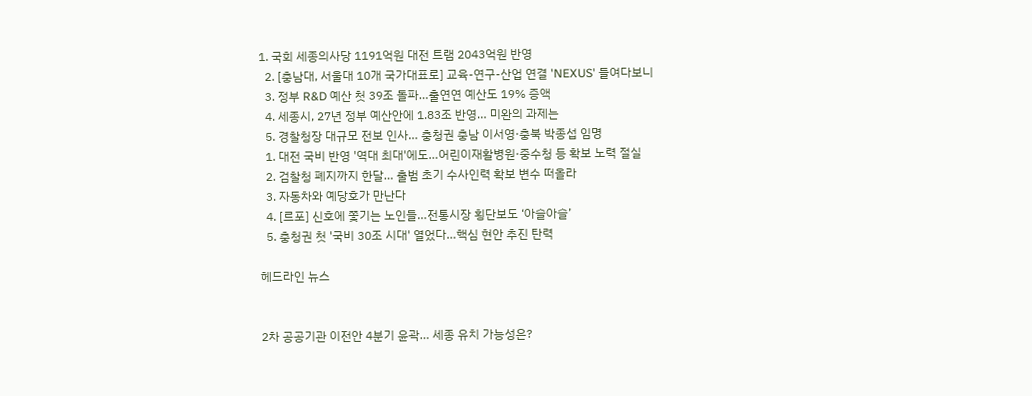1. 국회 세종의사당 1191억원 대전 트램 2043억원 반영
  2. [충남대, 서울대 10개 국가대표로] 교육-연구-산업 연결 'NEXUS' 들여다보니
  3. 정부 R&D 예산 첫 39조 돌파…출연연 예산도 19% 증액
  4. 세종시, 27년 정부 예산안에 1.83조 반영… 미완의 과제는
  5. 경찰청장 대규모 전보 인사… 충청권 충남 이서영·충북 박종섭 임명
  1. 대전 국비 반영 '역대 최대'에도…어린이재활병원·중수청 등 확보 노력 절실
  2. 검찰청 폐지까지 한달… 출범 초기 수사인력 확보 변수 떠올라
  3. 자동차와 예당호가 만난다
  4. [르포] 신호에 쫓기는 노인들…전통시장 횡단보도 ‘아슬아슬’
  5. 충청권 첫 '국비 30조 시대' 열었다…핵심 현안 추진 탄력

헤드라인 뉴스


2차 공공기관 이전안 4분기 윤곽… 세종 유치 가능성은?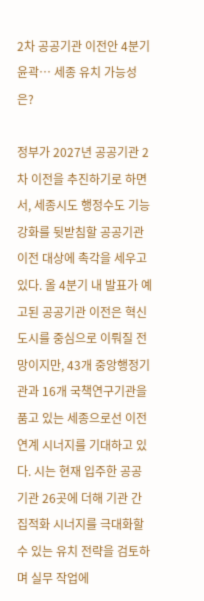2차 공공기관 이전안 4분기 윤곽… 세종 유치 가능성은?

정부가 2027년 공공기관 2차 이전을 추진하기로 하면서, 세종시도 행정수도 기능 강화를 뒷받침할 공공기관 이전 대상에 촉각을 세우고 있다. 올 4분기 내 발표가 예고된 공공기관 이전은 혁신도시를 중심으로 이뤄질 전망이지만, 43개 중앙행정기관과 16개 국책연구기관을 품고 있는 세종으로선 이전 연계 시너지를 기대하고 있다. 시는 현재 입주한 공공기관 26곳에 더해 기관 간 집적화 시너지를 극대화할 수 있는 유치 전략을 검토하며 실무 작업에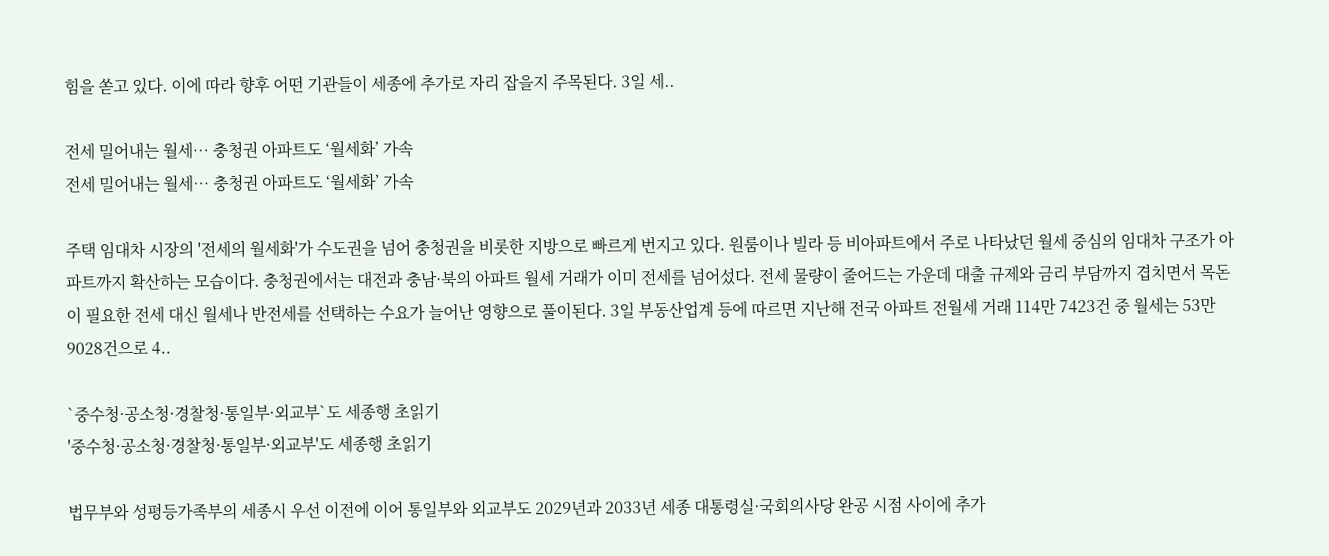힘을 쏟고 있다. 이에 따라 향후 어떤 기관들이 세종에 추가로 자리 잡을지 주목된다. 3일 세..

전세 밀어내는 월세… 충청권 아파트도 ‘월세화’ 가속
전세 밀어내는 월세… 충청권 아파트도 ‘월세화’ 가속

주택 임대차 시장의 '전세의 월세화'가 수도권을 넘어 충청권을 비롯한 지방으로 빠르게 번지고 있다. 원룸이나 빌라 등 비아파트에서 주로 나타났던 월세 중심의 임대차 구조가 아파트까지 확산하는 모습이다. 충청권에서는 대전과 충남·북의 아파트 월세 거래가 이미 전세를 넘어섰다. 전세 물량이 줄어드는 가운데 대출 규제와 금리 부담까지 겹치면서 목돈이 필요한 전세 대신 월세나 반전세를 선택하는 수요가 늘어난 영향으로 풀이된다. 3일 부동산업계 등에 따르면 지난해 전국 아파트 전월세 거래 114만 7423건 중 월세는 53만9028건으로 4..

`중수청·공소청·경찰청·통일부·외교부`도 세종행 초읽기
'중수청·공소청·경찰청·통일부·외교부'도 세종행 초읽기

법무부와 성평등가족부의 세종시 우선 이전에 이어 통일부와 외교부도 2029년과 2033년 세종 대통령실·국회의사당 완공 시점 사이에 추가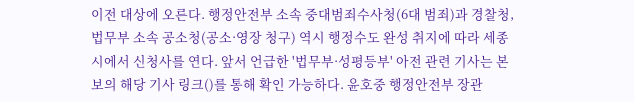이전 대상에 오른다. 행정안전부 소속 중대범죄수사청(6대 범죄)과 경찰청, 법무부 소속 공소청(공소·영장 청구) 역시 행정수도 완성 취지에 따라 세종시에서 신청사를 연다. 앞서 언급한 '법무부·성평등부' 아전 관련 기사는 본보의 해당 기사 링크()를 통해 확인 가능하다. 윤호중 행정안전부 장관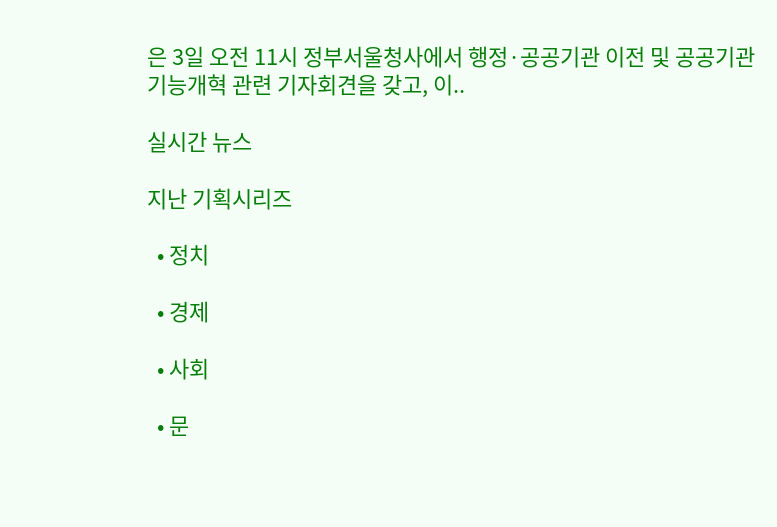은 3일 오전 11시 정부서울청사에서 행정·공공기관 이전 및 공공기관 기능개혁 관련 기자회견을 갖고, 이..

실시간 뉴스

지난 기획시리즈

  • 정치

  • 경제

  • 사회

  • 문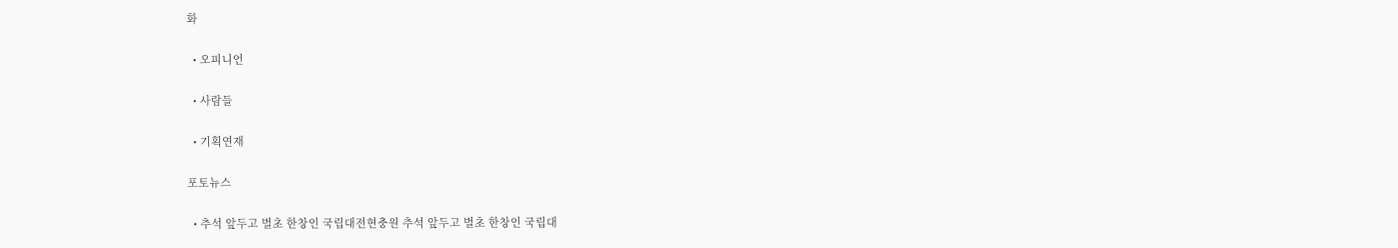화

  • 오피니언

  • 사람들

  • 기획연재

포토뉴스

  • 추석 앞두고 벌초 한창인 국립대전현충원 추석 앞두고 벌초 한창인 국립대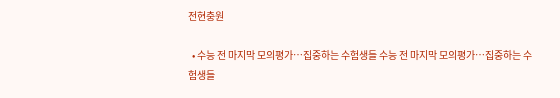전현충원

  • 수능 전 마지막 모의평가…집중하는 수험생들 수능 전 마지막 모의평가…집중하는 수험생들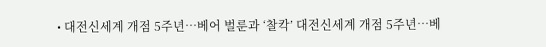• 대전신세계 개점 5주년…베어 벌룬과 ‘찰칵’ 대전신세계 개점 5주년…베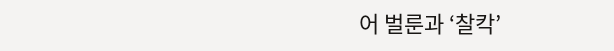어 벌룬과 ‘찰칵’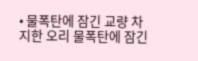• 물폭탄에 잠긴 교량 차지한 오리 물폭탄에 잠긴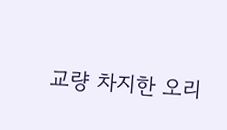교량 차지한 오리